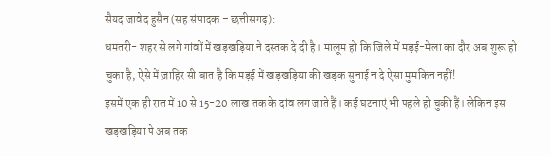सैयद जावेद हुसैन (सह संपादक – छत्तीसगढ़):
धमतरी- शहर से लगे गांवों में खड़खड़िया ने दस्तक दे दी है। मालूम हो कि जिले में मड़ई-मेला का दौर अब शुरू हो चुका है, ऐसे में ज़ाहिर सी बात है कि मड़ई में खड़खड़िया की खड़क सुनाई न दे ऐसा मुमकिन नहीं!
इसमें एक ही रात में 10 से 15-20 लाख तक के दांव लग जाते हैं। कई घटनाएं भी पहले हो चुकी हैं। लेकिन इस खड़खड़िया पे अब तक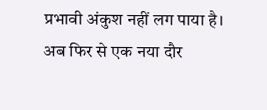प्रभावी अंकुश नहीं लग पाया है।
अब फिर से एक नया दौर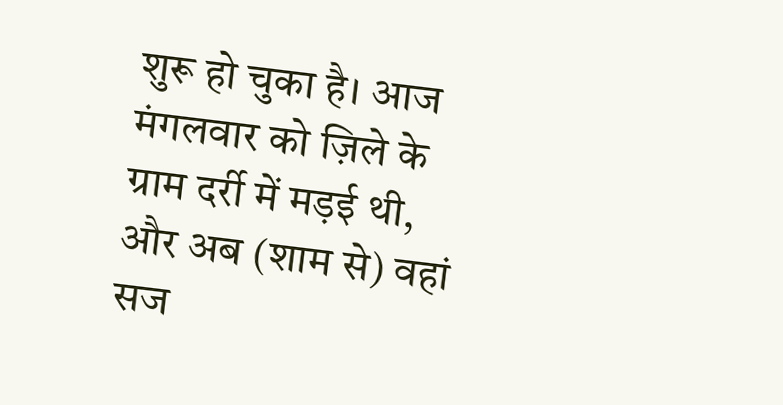शुरू हो चुका है। आज मंगलवार को ज़िले के ग्राम दर्री में मड़ई थी, और अब (शाम से) वहां सज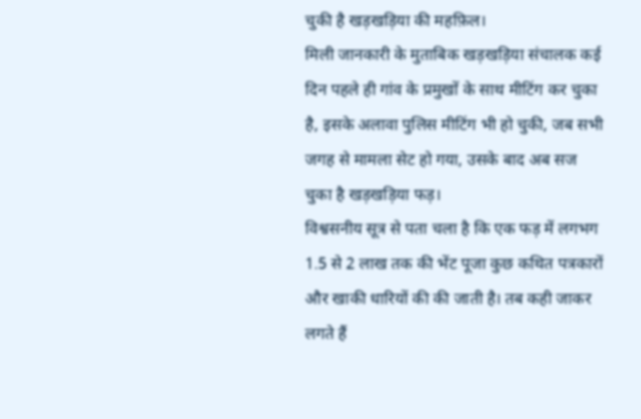चुकी है खड़खड़िया की महफ़िल।
मिली जानकारी के मुताबिक खड़खड़िया संचालक कई दिन पहले ही गांव के प्रमुखों के साथ मीटिंग कर चुका है, इसके अलावा पुलिस मीटिंग भी हो चुकी, जब सभी जगह से मामला सेट हो गया, उसके बाद अब सज चुका है खड़खड़िया फड़।
विश्वसनीय सूत्र से पता चला है कि एक फड़ में लगभग 1.5 से 2 लाख तक की भेंट पूजा कुछ कथित पत्रकारों और खाकी धारियों की की जाती है। तब कही जाकर लगते हैं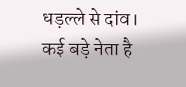धड़ल्ले से दांव।
कई बड़े नेता है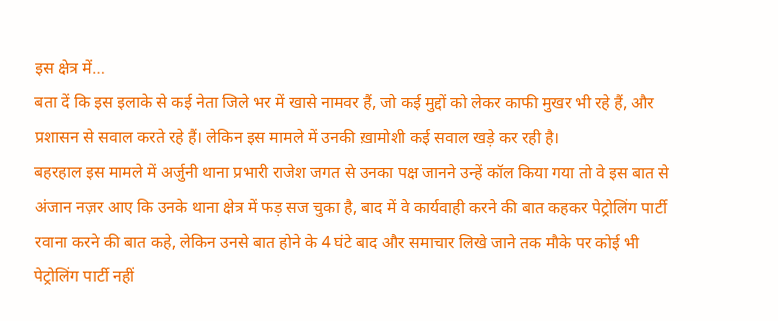इस क्षेत्र में…
बता दें कि इस इलाके से कई नेता जिले भर में खासे नामवर हैं, जो कई मुद्दों को लेकर काफी मुखर भी रहे हैं, और प्रशासन से सवाल करते रहे हैं। लेकिन इस मामले में उनकी ख़ामोशी कई सवाल खड़े कर रही है।
बहरहाल इस मामले में अर्जुनी थाना प्रभारी राजेश जगत से उनका पक्ष जानने उन्हें कॉल किया गया तो वे इस बात से अंजान नज़र आए कि उनके थाना क्षेत्र में फड़ सज चुका है, बाद में वे कार्यवाही करने की बात कहकर पेट्रोलिंग पार्टी रवाना करने की बात कहे, लेकिन उनसे बात होने के 4 घंटे बाद और समाचार लिखे जाने तक मौके पर कोई भी पेट्रोलिंग पार्टी नहीं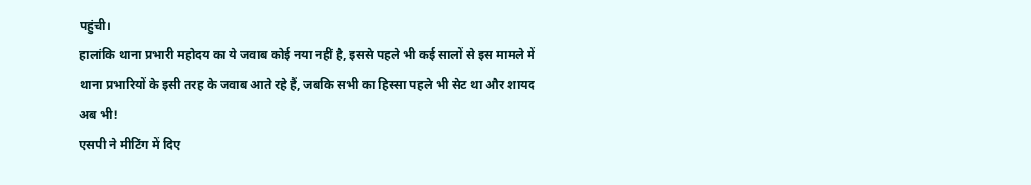पहुंची।
हालांकि थाना प्रभारी महोदय का ये जवाब कोई नया नहीं है, इससे पहले भी कई सालों से इस मामले में थाना प्रभारियों के इसी तरह के जवाब आते रहे हैं, जबकि सभी का हिस्सा पहले भी सेट था और शायद अब भी!
एसपी ने मीटिंग में दिए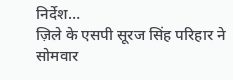निर्देश…
ज़िले के एसपी सूरज सिंह परिहार ने सोमवार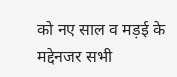को नए साल व मड़ई के मद्देनजर सभी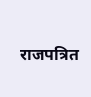राजपत्रित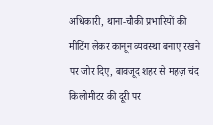अधिकारी, थाना-चौकी प्रभारियों की मीटिंग लेकर कानून व्यवस्था बनाए रखने पर जोर दिए, बावजूद शहर से महज़ चंद किलोमीटर की दूरी पर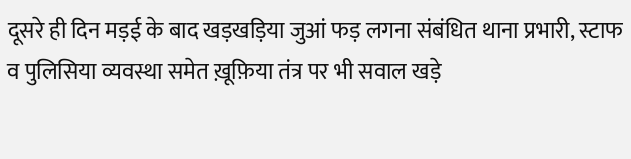दूसरे ही दिन मड़ई के बाद खड़खड़िया जुआं फड़ लगना संबंधित थाना प्रभारी, स्टाफ व पुलिसिया व्यवस्था समेत ख़ूफ़िया तंत्र पर भी सवाल खड़े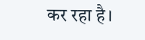कर रहा है।